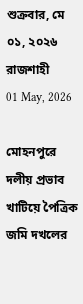শুক্রবার, মে ০১, ২০২৬
রাজশাহী
01 May, 2026

মোহনপুরে দলীয় প্রভাব খাটিয়ে পৈত্রিক জমি দখলের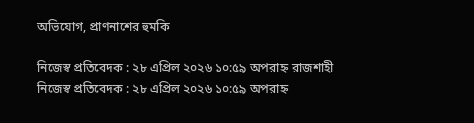অভিযোগ, প্রাণনাশের হুমকি

নিজেস্ব প্রতিবেদক : ২৮ এপ্রিল ২০২৬ ১০:৫৯ অপরাহ্ন রাজশাহী
নিজেস্ব প্রতিবেদক : ২৮ এপ্রিল ২০২৬ ১০:৫৯ অপরাহ্ন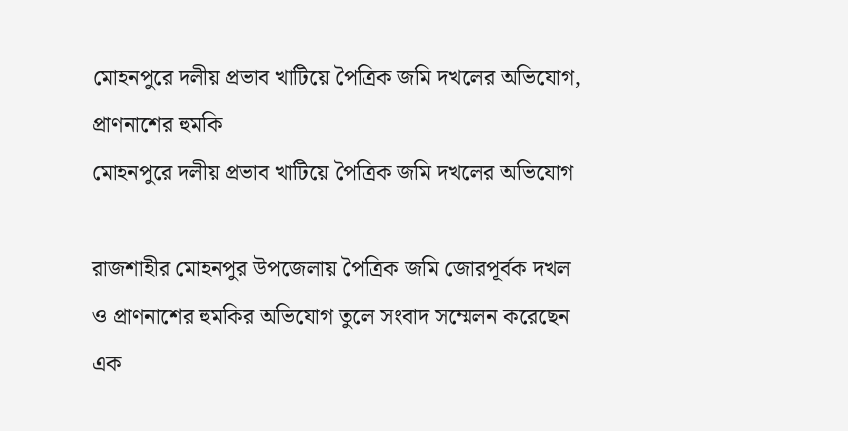মোহনপুরে দলীয় প্রভাব খাটিয়ে পৈত্রিক জমি দখলের অভিযোগ, প্রাণনাশের হুমকি
মোহনপুরে দলীয় প্রভাব খাটিয়ে পৈত্রিক জমি দখলের অভিযোগ

রাজশাহীর মোহনপুর উপজেলায় পৈত্রিক জমি জোরপূর্বক দখল ও প্রাণনাশের হুমকির অভিযোগ তুলে সংবাদ সম্মেলন করেছেন এক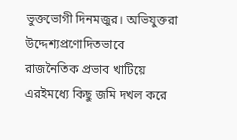ভুক্তভোগী দিনমজুর। অভিযুক্তরা উদ্দেশ্যপ্রণোদিতভাবে রাজনৈতিক প্রভাব খাটিয়ে এরইমধ্যে কিছু জমি দখল করে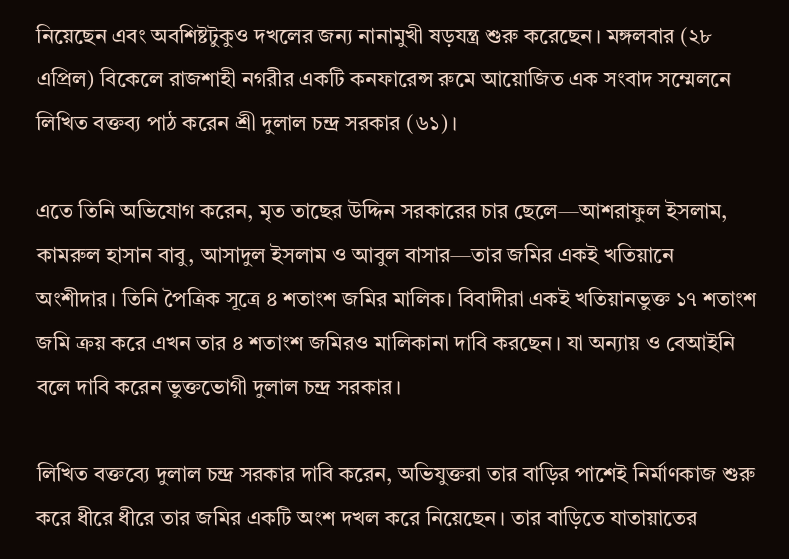নিয়েছেন এবং অবশিষ্টটুকুও দখলের জন্য নানামুখী ষড়যন্ত্র শুরু করেছেন। মঙ্গলবার (২৮ এপ্রিল) বিকেলে রাজশাহী নগরীর একটি কনফারেন্স রুমে আয়োজিত এক সংবাদ সম্মেলনে লিখিত বক্তব্য পাঠ করেন শ্রী দুলাল চন্দ্র সরকার (৬১)।

এতে তিনি অভিযোগ করেন, মৃত তাছের উদ্দিন সরকারের চার ছেলে—আশরাফুল ইসলাম, কামরুল হাসান বাবু, আসাদুল ইসলাম ও আবুল বাসার—তার জমির একই খতিয়ানে অংশীদার। তিনি পৈত্রিক সূত্রে ৪ শতাংশ জমির মালিক। বিবাদীরা একই খতিয়ানভুক্ত ১৭ শতাংশ জমি ক্রয় করে এখন তার ৪ শতাংশ জমিরও মালিকানা দাবি করছেন। যা অন্যায় ও বেআইনি  বলে দাবি করেন ভুক্তভোগী দুলাল চন্দ্র সরকার।

লিখিত বক্তব্যে দুলাল চন্দ্র সরকার দাবি করেন, অভিযুক্তরা তার বাড়ির পাশেই নির্মাণকাজ শুরু করে ধীরে ধীরে তার জমির একটি অংশ দখল করে নিয়েছেন। তার বাড়িতে যাতায়াতের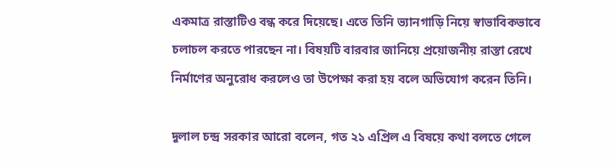একমাত্র রাস্তাটিও বন্ধ করে দিয়েছে। এতে তিনি ভ্যানগাড়ি নিয়ে স্বাভাবিকভাবে চলাচল করতে পারছেন না। বিষয়টি বারবার জানিয়ে প্রয়োজনীয় রাস্তা রেখে নির্মাণের অনুরোধ করলেও তা উপেক্ষা করা হয় বলে অভিযোগ করেন তিনি।

দুলাল চন্দ্র সরকার আরো বলেন, গত ২১ এপ্রিল এ বিষয়ে কথা বলতে গেলে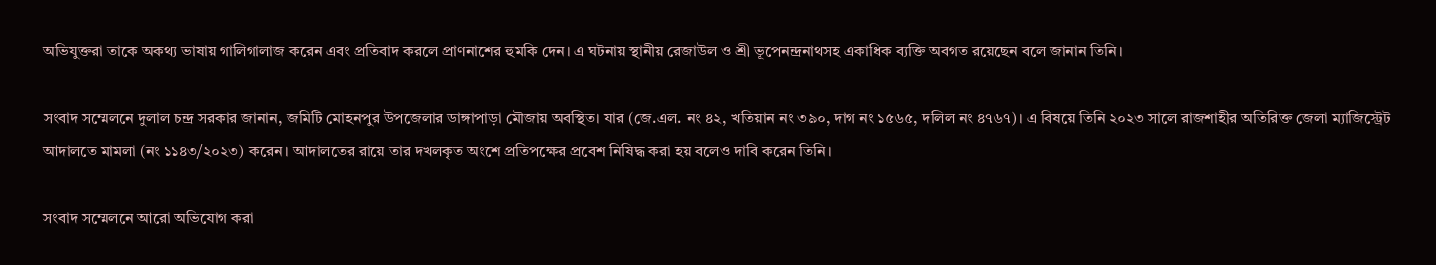অভিযুক্তরা তাকে অকথ্য ভাষায় গালিগালাজ করেন এবং প্রতিবাদ করলে প্রাণনাশের হুমকি দেন। এ ঘটনায় স্থানীয় রেজাউল ও শ্রী ভূপেনন্দ্রনাথসহ একাধিক ব্যক্তি অবগত রয়েছেন বলে জানান তিনি।

সংবাদ সম্মেলনে দুলাল চন্দ্র সরকার জানান, জমিটি মোহনপুর উপজেলার ডাঙ্গাপাড়া মৌজায় অবস্থিত। যার (জে.এল. নং ৪২, খতিয়ান নং ৩৯০, দাগ নং ১৫৬৫, দলিল নং ৪৭৬৭)। এ বিষয়ে তিনি ২০২৩ সালে রাজশাহীর অতিরিক্ত জেলা ম্যাজিস্ট্রেট আদালতে মামলা (নং ১১৪৩/২০২৩) করেন। আদালতের রায়ে তার দখলকৃত অংশে প্রতিপক্ষের প্রবেশ নিষিদ্ধ করা হয় বলেও দাবি করেন তিনি।

সংবাদ সম্মেলনে আরো অভিযোগ করা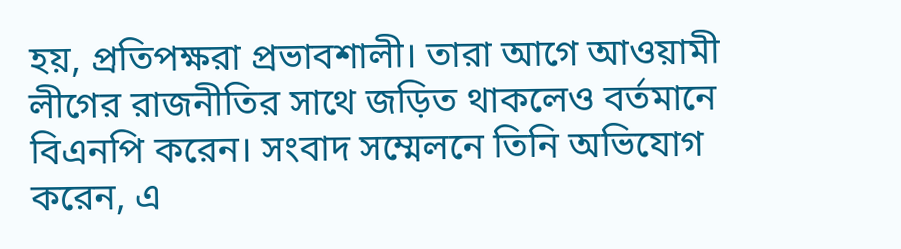হয়, প্রতিপক্ষরা প্রভাবশালী। তারা আগে আওয়ামী লীগের রাজনীতির সাথে জড়িত থাকলেও বর্তমানে বিএনপি করেন। সংবাদ সম্মেলনে তিনি অভিযোগ করেন, এ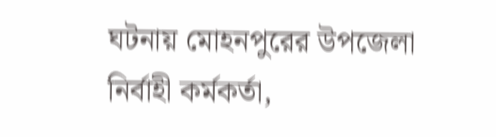ঘটনায় মোহনপুরের উপজেলা নির্বাহী কর্মকর্তা,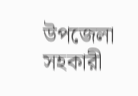উপজেলা সহকারী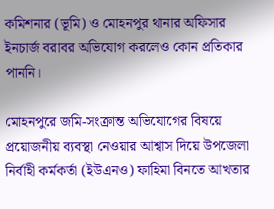কমিশনার (ভূমি) ও মোহনপুর থানার অফিসার ইনচার্জ বরাবর অভিযোগ করলেও কোন প্রতিকার পাননি।

মোহনপুরে জমি-সংক্রান্ত অভিযোগের বিষয়ে প্রয়োজনীয় ব্যবস্থা নেওয়ার আশ্বাস দিয়ে উপজেলা নির্বাহী কর্মকর্তা (ইউএনও) ফাহিমা বিনতে আখতার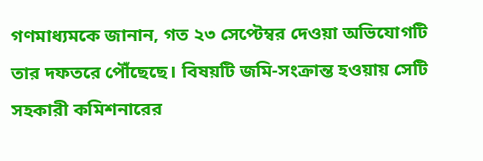গণমাধ্যমকে জানান, গত ২৩ সেপ্টেম্বর দেওয়া অভিযোগটি তার দফতরে পৌঁছেছে। বিষয়টি জমি-সংক্রান্ত হওয়ায় সেটি সহকারী কমিশনারের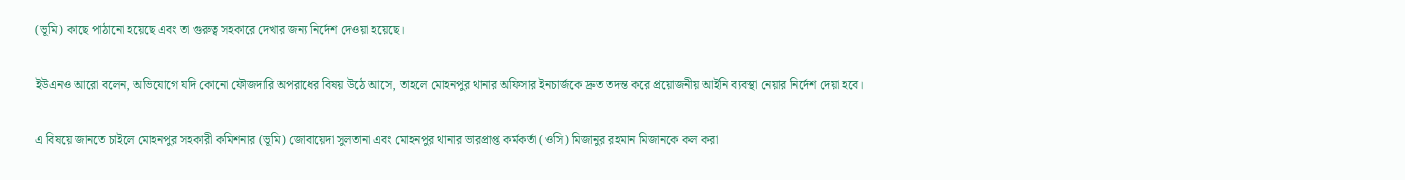(ভূমি) কাছে পাঠানো হয়েছে এবং তা গুরুত্ব সহকারে দেখার জন্য নির্দেশ দেওয়া হয়েছে।

ইউএনও আরো বলেন, অভিযোগে যদি কোনো ফৌজদারি অপরাধের বিষয় উঠে আসে, তাহলে মোহনপুর থানার অফিসার ইনচার্জকে দ্রুত তদন্ত করে প্রয়োজনীয় আইনি ব্যবস্থা নেয়ার নির্দেশ দেয়া হবে।

এ বিষয়ে জানতে চাইলে মোহনপুর সহকারী কমিশনার (ভূমি) জোবায়েদা সুলতানা এবং মোহনপুর থানার ভারপ্রাপ্ত কর্মকর্তা (ওসি) মিজানুর রহমান মিজানকে কল করা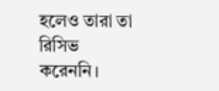হলেও তারা তা রিসিভ করেননি।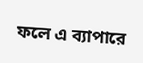ফলে এ ব্যাপারে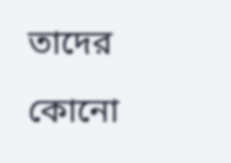তাদের কোনো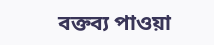বক্তব্য পাওয়া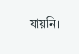যায়নি।